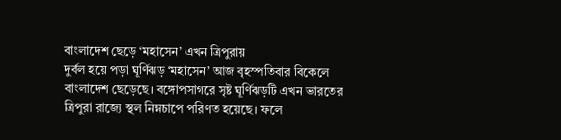বাংলাদেশ ছেড়ে ‘মহাসেন’ এখন ত্রিপুরায়
দুর্বল হয়ে পড়া ঘূর্ণিঝড় ‘মহাসেন’ আজ বৃহস্পতিবার বিকেলে বাংলাদেশ ছেড়েছে। বঙ্গোপসাগরে সৃষ্ট ঘূর্ণিঝড়টি এখন ভারতের ত্রিপুরা রাজ্যে স্থল নিম্নচাপে পরিণত হয়েছে। ফলে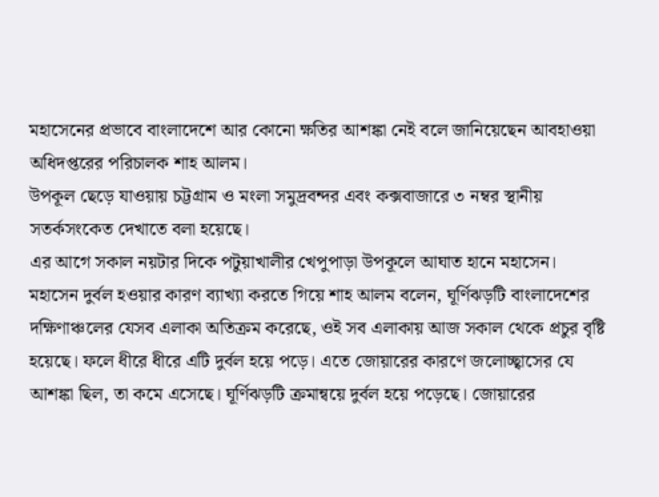মহাসেনের প্রভাবে বাংলাদেশে আর কোনো ক্ষতির আশঙ্কা নেই বলে জানিয়েছেন আবহাওয়া অধিদপ্তরের পরিচালক শাহ আলম।
উপকূল ছেড়ে যাওয়ায় চট্টগ্রাম ও মংলা সমুদ্রবন্দর এবং কক্সবাজারে ৩ নম্বর স্থানীয় সতর্কসংকেত দেখাতে বলা হয়েছে।
এর আগে সকাল নয়টার দিকে পটুয়াখালীর খেপুপাড়া উপকূলে আঘাত হানে মহাসেন।
মহাসেন দুর্বল হওয়ার কারণ ব্যাখ্যা করতে গিয়ে শাহ আলম বলেন, ঘূর্ণিঝড়টি বাংলাদেশের দক্ষিণাঞ্চলের যেসব এলাকা অতিক্রম করেছে, ওই সব এলাকায় আজ সকাল থেকে প্রচুর বৃষ্টি হয়েছে। ফলে ধীরে ধীরে এটি দুর্বল হয়ে পড়ে। এতে জোয়ারের কারণে জলোচ্ছ্বাসের যে আশঙ্কা ছিল, তা কমে এসেছে। ঘূর্ণিঝড়টি ক্রমান্বয়ে দুর্বল হয়ে পড়েছে। জোয়ারের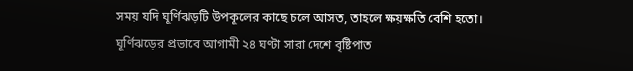সময় যদি ঘূর্ণিঝড়টি উপকূলের কাছে চলে আসত, তাহলে ক্ষয়ক্ষতি বেশি হতো। ঘূর্ণিঝড়ের প্রভাবে আগামী ২৪ ঘণ্টা সারা দেশে বৃষ্টিপাত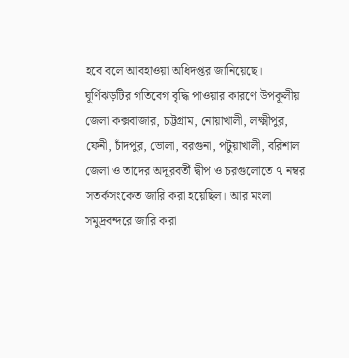হবে বলে আবহাওয়া অধিদপ্তর জানিয়েছে।
ঘূর্ণিঝড়টির গতিবেগ বৃদ্ধি পাওয়ার কারণে উপকূলীয় জেলা কক্সবাজার, চট্টগ্রাম, নোয়াখালী, লক্ষ্মীপুর, ফেনী, চাঁদপুর, ভোলা, বরগুনা, পটুয়াখালী, বরিশাল জেলা ও তাদের অদূরবর্তী দ্বীপ ও চরগুলোতে ৭ নম্বর সতর্কসংকেত জারি করা হয়েছিল। আর মংলা সমুদ্রবন্দরে জারি করা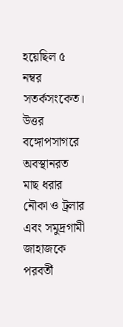হয়েছিল ৫ নম্বর সতর্কসংকেত।
উত্তর বঙ্গোপসাগরে অবস্থানরত মাছ ধরার নৌকা ও ট্রলার এবং সমুদ্রগামী জাহাজকে পরবর্তী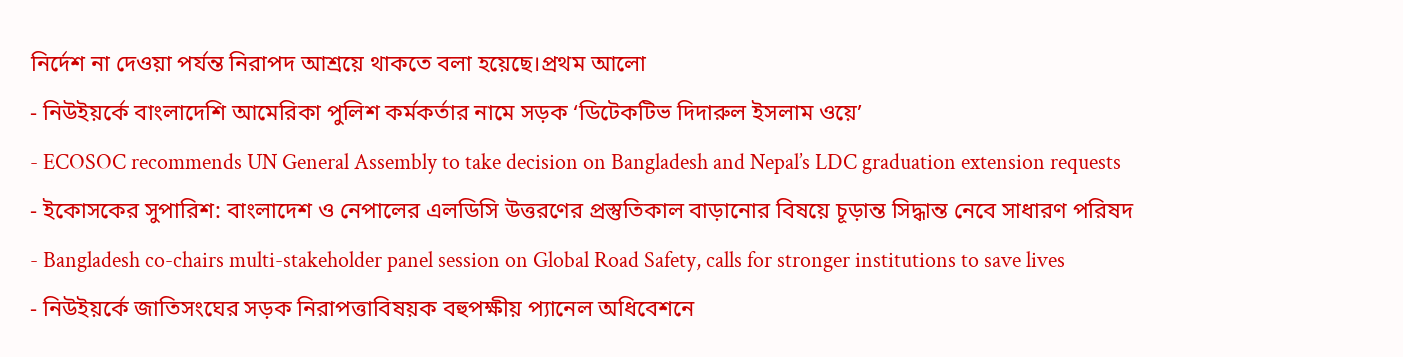নির্দেশ না দেওয়া পর্যন্ত নিরাপদ আশ্রয়ে থাকতে বলা হয়েছে।প্রথম আলো
- নিউইয়র্কে বাংলাদেশি আমেরিকা পুলিশ কর্মকর্তার নামে সড়ক ‘ডিটেকটিভ দিদারুল ইসলাম ওয়ে’
- ECOSOC recommends UN General Assembly to take decision on Bangladesh and Nepal’s LDC graduation extension requests
- ইকোসকের সুপারিশ: বাংলাদেশ ও নেপালের এলডিসি উত্তরণের প্রস্তুতিকাল বাড়ানোর বিষয়ে চূড়ান্ত সিদ্ধান্ত নেবে সাধারণ পরিষদ
- Bangladesh co-chairs multi-stakeholder panel session on Global Road Safety, calls for stronger institutions to save lives
- নিউইয়র্কে জাতিসংঘের সড়ক নিরাপত্তাবিষয়ক বহুপক্ষীয় প্যানেল অধিবেশনে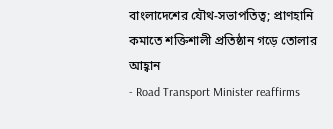বাংলাদেশের যৌথ-সভাপতিত্ব; প্রাণহানি কমাতে শক্তিশালী প্রতিষ্ঠান গড়ে তোলার আহ্বান
- Road Transport Minister reaffirms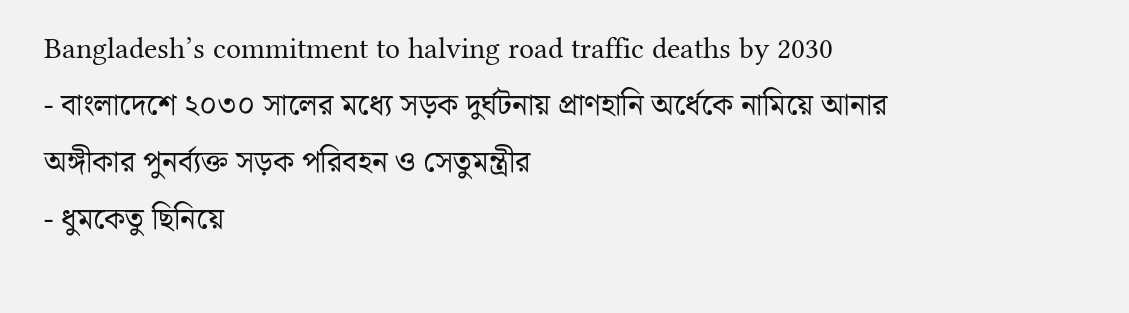Bangladesh’s commitment to halving road traffic deaths by 2030
- বাংলাদেশে ২০৩০ সালের মধ্যে সড়ক দুর্ঘটনায় প্রাণহানি অর্ধেকে নামিয়ে আনার অঙ্গীকার পুনর্ব্যক্ত সড়ক পরিবহন ও সেতুমন্ত্রীর
- ধুমকেতু ছিনিয়ে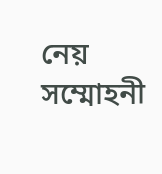নেয় সম্মোহনী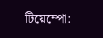টিয়েম্পো: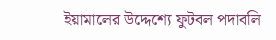ইয়ামালের উদ্দেশ্যে ফুটবল পদাবলি